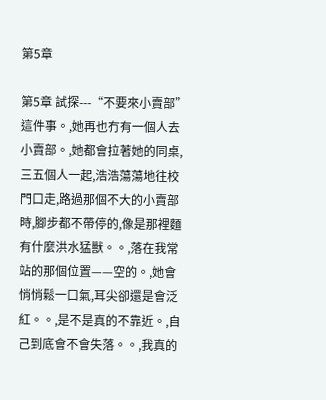第5章

第5章 試探---“不要來小賣部”這件事。,她再也冇有一個人去小賣部。,她都會拉著她的同桌,三五個人一起,浩浩蕩蕩地往校門口走,路過那個不大的小賣部時,腳步都不帶停的,像是那裡麵有什麼洪水猛獸。。,落在我常站的那個位置——空的。,她會悄悄鬆一口氣,耳尖卻還是會泛紅。。,是不是真的不靠近。,自己到底會不會失落。。,我真的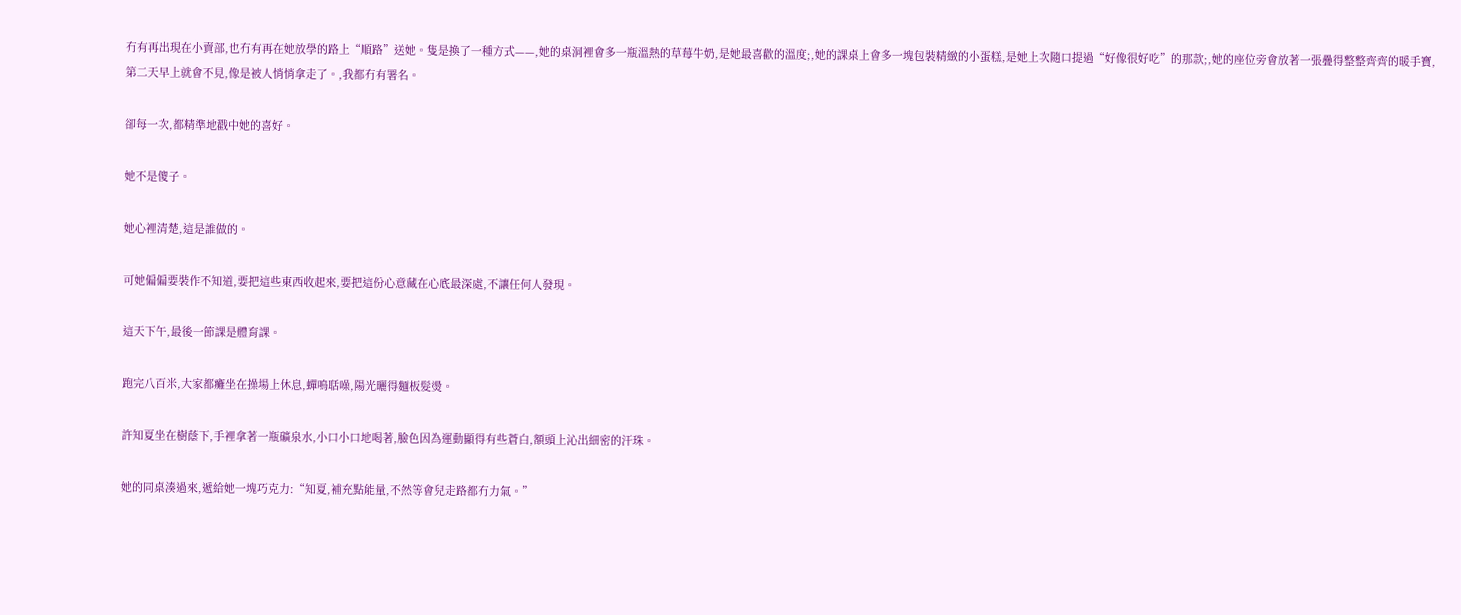冇有再出現在小賣部,也冇有再在她放學的路上“順路”送她。隻是換了一種方式——,她的桌洞裡會多一瓶溫熱的草莓牛奶,是她最喜歡的溫度;,她的課桌上會多一塊包裝精緻的小蛋糕,是她上次隨口提過“好像很好吃”的那款;,她的座位旁會放著一張疊得整整齊齊的暖手寶,第二天早上就會不見,像是被人悄悄拿走了。,我都冇有署名。

卻每一次,都精準地戳中她的喜好。

她不是傻子。

她心裡清楚,這是誰做的。

可她偏偏要裝作不知道,要把這些東西收起來,要把這份心意藏在心底最深處,不讓任何人發現。

這天下午,最後一節課是體育課。

跑完八百米,大家都癱坐在操場上休息,蟬鳴聒噪,陽光曬得麵板髮燙。

許知夏坐在樹蔭下,手裡拿著一瓶礦泉水,小口小口地喝著,臉色因為運動顯得有些蒼白,額頭上沁出細密的汗珠。

她的同桌湊過來,遞給她一塊巧克力:“知夏,補充點能量,不然等會兒走路都冇力氣。”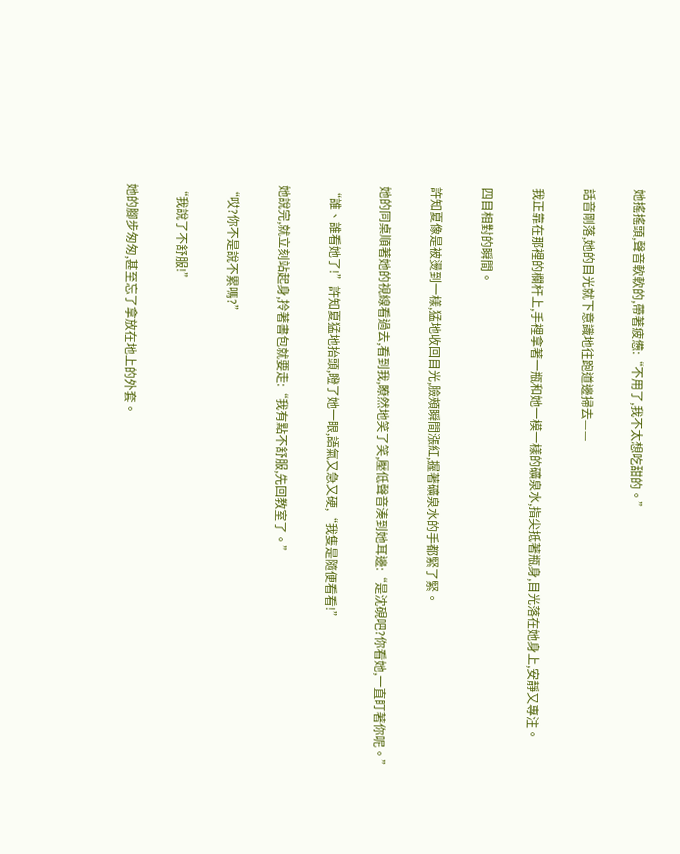她搖搖頭,聲音軟軟的,帶著疲憊:“不用了,我不太想吃甜的。”

話音剛落,她的目光就下意識地往跑道邊掃去——

我正靠在那裡的欄杆上,手裡拿著一瓶和她一模一樣的礦泉水,指尖抵著瓶身,目光落在她身上,安靜又專注。

四目相對的瞬間。

許知夏像是被燙到一樣,猛地收回目光,臉頰瞬間漲紅,握著礦泉水的手都緊了緊。

她的同桌順著她的視線看過去,看到我,瞭然地笑了笑,壓低聲音湊到她耳邊:“是沈硯吧?你看她,一直盯著你呢。”

“誰、誰看她了!”許知夏猛地抬頭,瞪了她一眼,語氣又急又硬,“我隻是隨便看看!”

她說完,就立刻站起身,拎著書包就要走:“我有點不舒服,先回教室了。”

“哎?你不是說不累嗎?”

“我說了不舒服!”

她的腳步匆匆,甚至忘了拿放在地上的外套。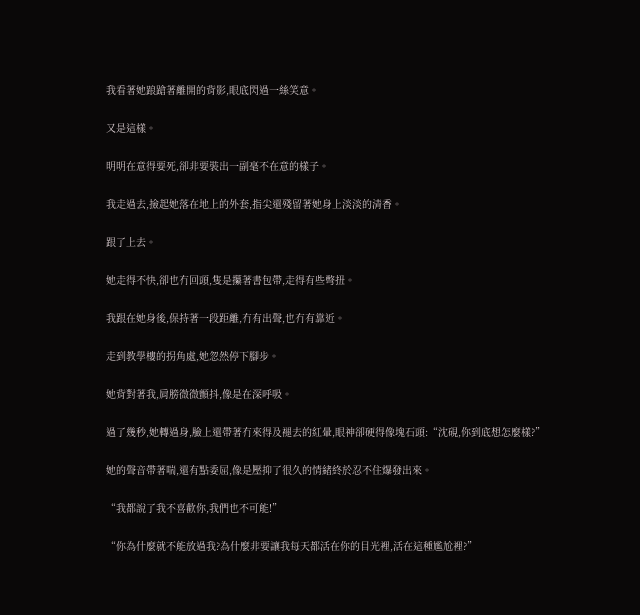我看著她踉蹌著離開的背影,眼底閃過一絲笑意。

又是這樣。

明明在意得要死,卻非要裝出一副毫不在意的樣子。

我走過去,撿起她落在地上的外套,指尖還殘留著她身上淡淡的清香。

跟了上去。

她走得不快,卻也冇回頭,隻是攥著書包帶,走得有些彆扭。

我跟在她身後,保持著一段距離,冇有出聲,也冇有靠近。

走到教學樓的拐角處,她忽然停下腳步。

她背對著我,肩膀微微顫抖,像是在深呼吸。

過了幾秒,她轉過身,臉上還帶著冇來得及褪去的紅暈,眼神卻硬得像塊石頭:“沈硯,你到底想怎麼樣?”

她的聲音帶著喘,還有點委屈,像是壓抑了很久的情緒終於忍不住爆發出來。

“我都說了我不喜歡你,我們也不可能!”

“你為什麼就不能放過我?為什麼非要讓我每天都活在你的目光裡,活在這種尷尬裡?”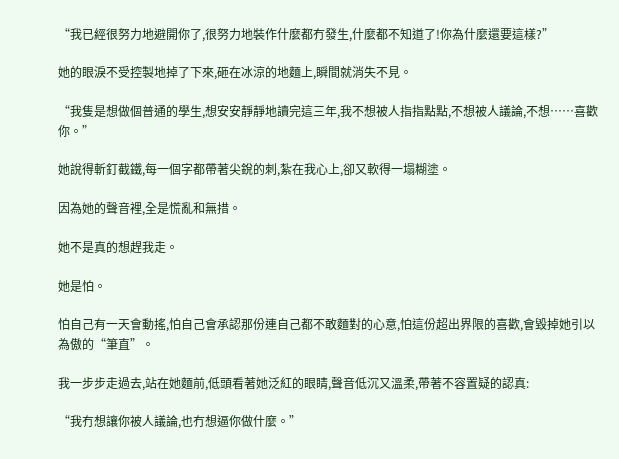“我已經很努力地避開你了,很努力地裝作什麼都冇發生,什麼都不知道了!你為什麼還要這樣?”

她的眼淚不受控製地掉了下來,砸在冰涼的地麵上,瞬間就消失不見。

“我隻是想做個普通的學生,想安安靜靜地讀完這三年,我不想被人指指點點,不想被人議論,不想……喜歡你。”

她說得斬釘截鐵,每一個字都帶著尖銳的刺,紮在我心上,卻又軟得一塌糊塗。

因為她的聲音裡,全是慌亂和無措。

她不是真的想趕我走。

她是怕。

怕自己有一天會動搖,怕自己會承認那份連自己都不敢麵對的心意,怕這份超出界限的喜歡,會毀掉她引以為傲的“筆直”。

我一步步走過去,站在她麵前,低頭看著她泛紅的眼睛,聲音低沉又溫柔,帶著不容置疑的認真:

“我冇想讓你被人議論,也冇想逼你做什麼。”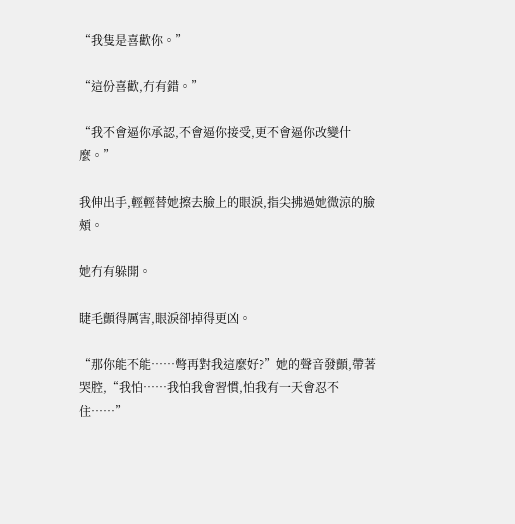“我隻是喜歡你。”

“這份喜歡,冇有錯。”

“我不會逼你承認,不會逼你接受,更不會逼你改變什麼。”

我伸出手,輕輕替她擦去臉上的眼淚,指尖拂過她微涼的臉頰。

她冇有躲開。

睫毛顫得厲害,眼淚卻掉得更凶。

“那你能不能……彆再對我這麼好?”她的聲音發顫,帶著哭腔,“我怕……我怕我會習慣,怕我有一天會忍不住……”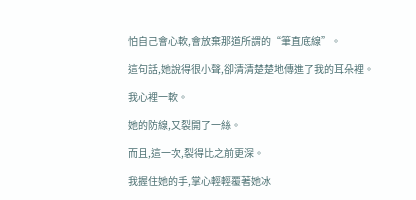怕自己會心軟,會放棄那道所謂的“筆直底線”。

這句話,她說得很小聲,卻清清楚楚地傳進了我的耳朵裡。

我心裡一軟。

她的防線,又裂開了一絲。

而且,這一次,裂得比之前更深。

我握住她的手,掌心輕輕覆著她冰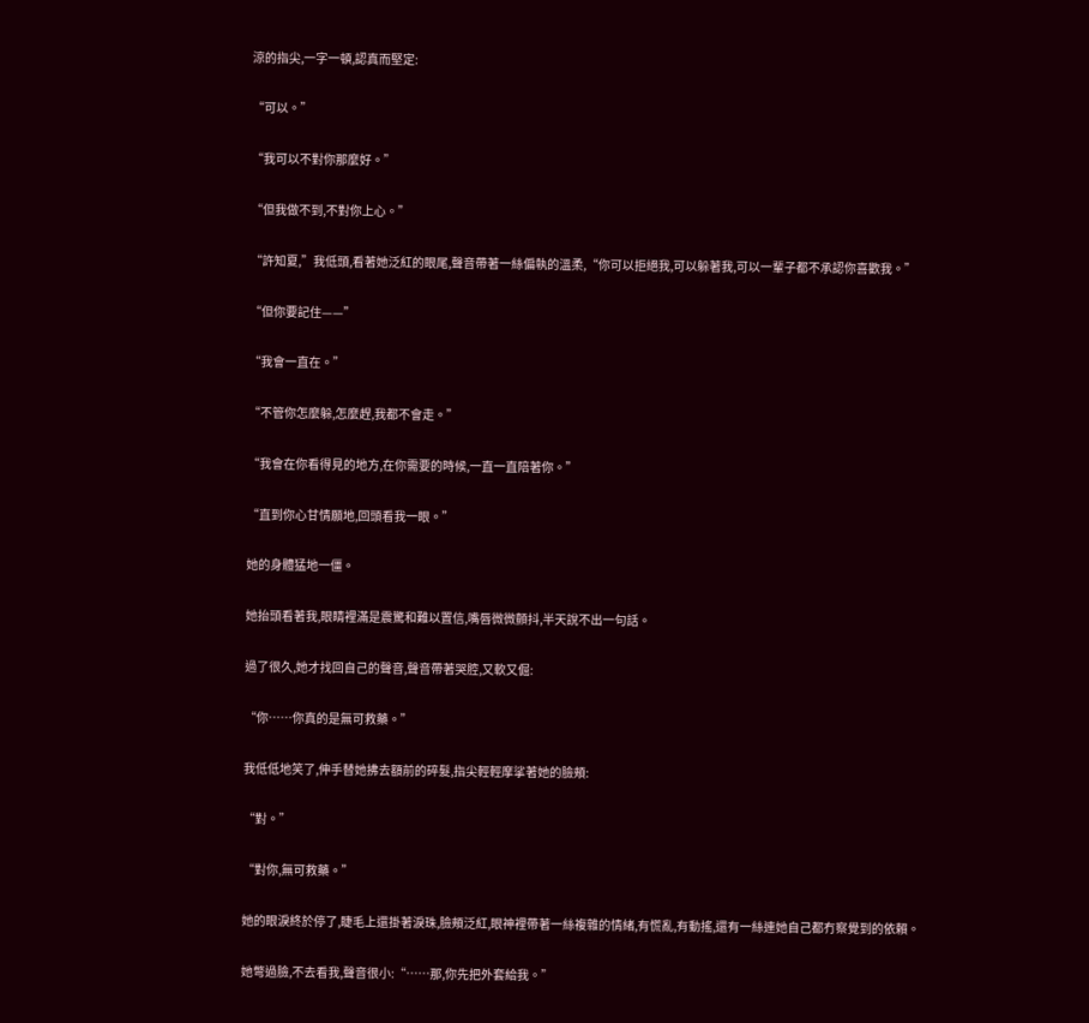涼的指尖,一字一頓,認真而堅定:

“可以。”

“我可以不對你那麼好。”

“但我做不到,不對你上心。”

“許知夏,”我低頭,看著她泛紅的眼尾,聲音帶著一絲偏執的溫柔,“你可以拒絕我,可以躲著我,可以一輩子都不承認你喜歡我。”

“但你要記住——”

“我會一直在。”

“不管你怎麼躲,怎麼趕,我都不會走。”

“我會在你看得見的地方,在你需要的時候,一直一直陪著你。”

“直到你心甘情願地,回頭看我一眼。”

她的身體猛地一僵。

她抬頭看著我,眼睛裡滿是震驚和難以置信,嘴唇微微顫抖,半天說不出一句話。

過了很久,她才找回自己的聲音,聲音帶著哭腔,又軟又倔:

“你……你真的是無可救藥。”

我低低地笑了,伸手替她拂去額前的碎髮,指尖輕輕摩挲著她的臉頰:

“對。”

“對你,無可救藥。”

她的眼淚終於停了,睫毛上還掛著淚珠,臉頰泛紅,眼神裡帶著一絲複雜的情緒,有慌亂,有動搖,還有一絲連她自己都冇察覺到的依賴。

她彆過臉,不去看我,聲音很小:“……那,你先把外套給我。”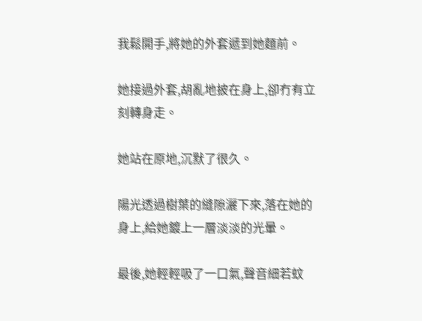我鬆開手,將她的外套遞到她麵前。

她接過外套,胡亂地披在身上,卻冇有立刻轉身走。

她站在原地,沉默了很久。

陽光透過樹葉的縫隙灑下來,落在她的身上,給她鍍上一層淡淡的光暈。

最後,她輕輕吸了一口氣,聲音細若蚊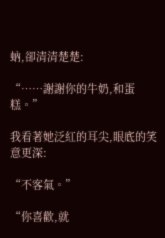蚋,卻清清楚楚:

“……謝謝你的牛奶,和蛋糕。”

我看著她泛紅的耳尖,眼底的笑意更深:

“不客氣。”

“你喜歡,就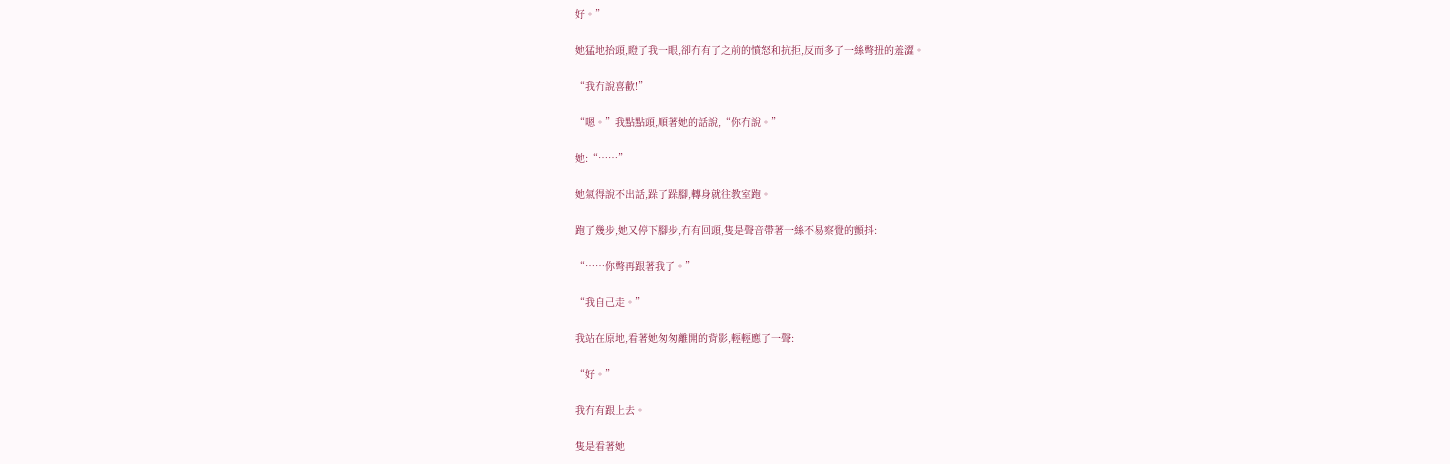好。”

她猛地抬頭,瞪了我一眼,卻冇有了之前的憤怒和抗拒,反而多了一絲彆扭的羞澀。

“我冇說喜歡!”

“嗯。”我點點頭,順著她的話說,“你冇說。”

她:“……”

她氣得說不出話,跺了跺腳,轉身就往教室跑。

跑了幾步,她又停下腳步,冇有回頭,隻是聲音帶著一絲不易察覺的顫抖:

“……你彆再跟著我了。”

“我自己走。”

我站在原地,看著她匆匆離開的背影,輕輕應了一聲:

“好。”

我冇有跟上去。

隻是看著她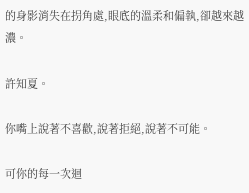的身影消失在拐角處,眼底的溫柔和偏執,卻越來越濃。

許知夏。

你嘴上說著不喜歡,說著拒絕,說著不可能。

可你的每一次迴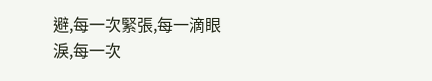避,每一次緊張,每一滴眼淚,每一次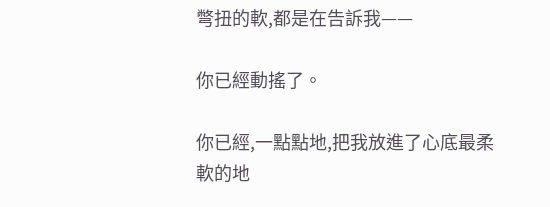彆扭的軟,都是在告訴我——

你已經動搖了。

你已經,一點點地,把我放進了心底最柔軟的地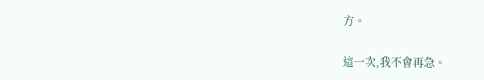方。

這一次,我不會再急。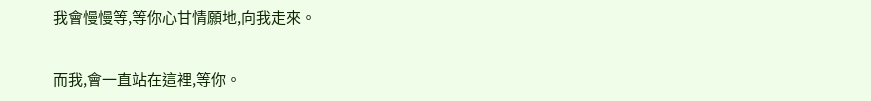我會慢慢等,等你心甘情願地,向我走來。

而我,會一直站在這裡,等你。